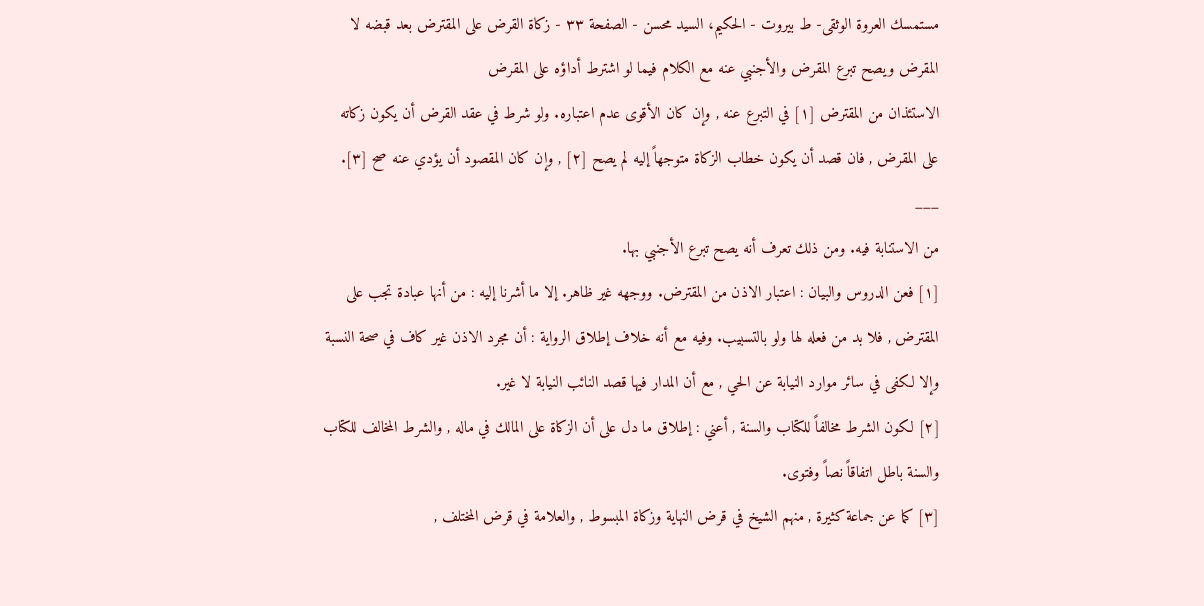مستمسك العروة الوثقى- ط بیروت - الحكيم، السيد محسن - الصفحة ٣٣ - زكاة القرض على المقترض بعد قبضه لا المقرض ويصح تبرع المقرض والأجنبي عنه مع الكلام فيما لو اشترط أداؤه على المقرض
الاستئذان من المقترض [١] في التبرع عنه , وإن كان الأقوى عدم اعتباره. ولو شرط في عقد القرض أن يكون زكاته على المقرض , فان قصد أن يكون خطاب الزكاة متوجهاً إليه لم يصح [٢] , وإن كان المقصود أن يؤدي عنه صح [٣].
___
من الاستنابة فيه. ومن ذلك تعرف أنه يصح تبرع الأجنبي بها.
[١] فعن الدروس والبيان : اعتبار الاذن من المقترض. ووجهه غير ظاهر. إلا ما أشرنا إليه : من أنها عبادة تجب على المقترض , فلا بد من فعله لها ولو بالتسبيب. وفيه مع أنه خلاف إطلاق الرواية : أن مجرد الاذن غير كاف في صحة النسبة وإلا لكفى في سائر موارد النيابة عن الحي , مع أن المدار فيها قصد النائب النيابة لا غير.
[٢] لكون الشرط مخالفاً للكتاب والسنة , أعني : إطلاق ما دل على أن الزكاة على المالك في ماله , والشرط المخالف للكتاب والسنة باطل اتفاقاً نصاً وفتوى.
[٣] كما عن جماعة كثيرة , منهم الشيخ في قرض النهاية وزكاة المبسوط , والعلامة في قرض المختلف ,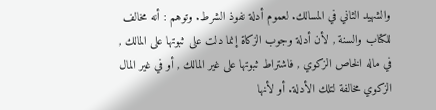والشهيد الثاني في المسالك. لعموم أدلة نفوذ الشرط. وتوهم : أنه مخالف للكتاب والسنة , لأن أدلة وجوب الزكاة إنما دلت على ثبوتها على المالك , في ماله الخاص الزكوي , فاشتراط ثبوتها على غير المالك , أو في غير المال الزكوي مخالفة لتلك الأدلة. أو لأنها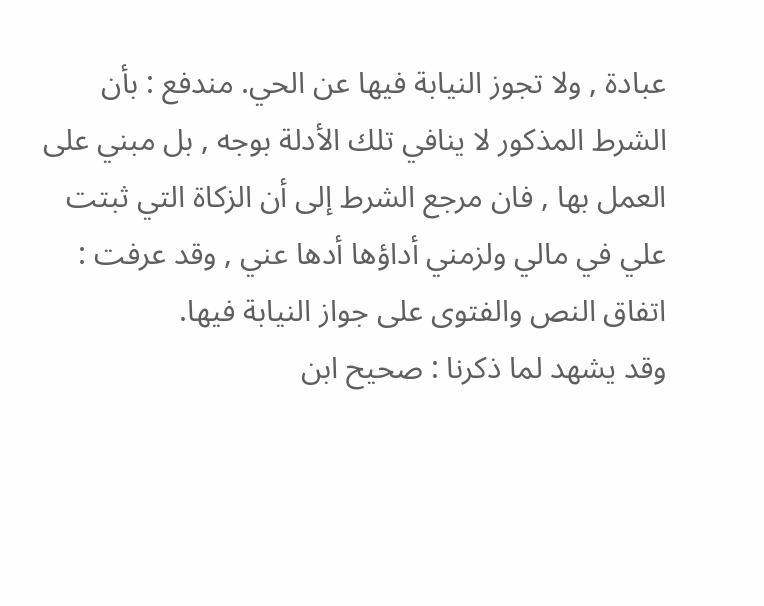عبادة , ولا تجوز النيابة فيها عن الحي. مندفع : بأن الشرط المذكور لا ينافي تلك الأدلة بوجه , بل مبني على العمل بها , فان مرجع الشرط إلى أن الزكاة التي ثبتت علي في مالي ولزمني أداؤها أدها عني , وقد عرفت : اتفاق النص والفتوى على جواز النيابة فيها.
وقد يشهد لما ذكرنا : صحيح ابن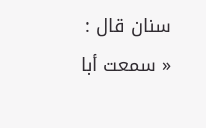سنان قال : « سمعت أبا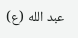عبد الله (ع)